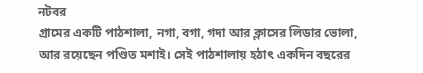নটবর
গ্রামের একটি পাঠশালা, নগা, বগা, গদা আর ক্লাসের লিডার ভোলা, আর রয়েছেন পণ্ডিত মশাই। সেই পাঠশালায় হঠাৎ একদিন বছরের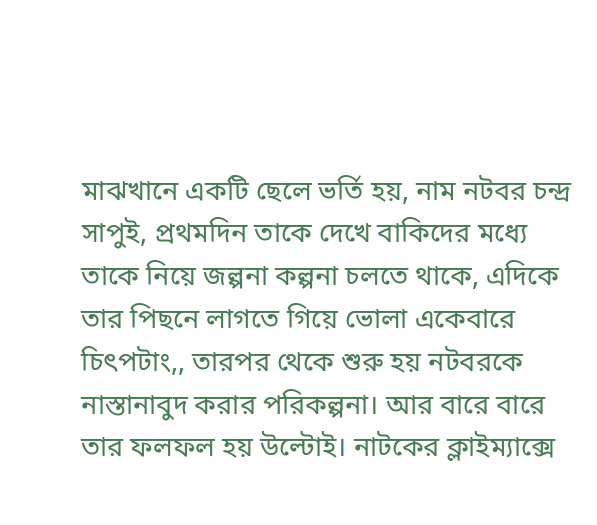মাঝখানে একটি ছেলে ভর্তি হয়, নাম নটবর চন্দ্র সাপুই, প্রথমদিন তাকে দেখে বাকিদের মধ্যে তাকে নিয়ে জল্পনা কল্পনা চলতে থাকে, এদিকে তার পিছনে লাগতে গিয়ে ভোলা একেবারে চিৎপটাং,, তারপর থেকে শুরু হয় নটবরকে নাস্তানাবুদ করার পরিকল্পনা। আর বারে বারে তার ফলফল হয় উল্টোই। নাটকের ক্লাইম্যাক্সে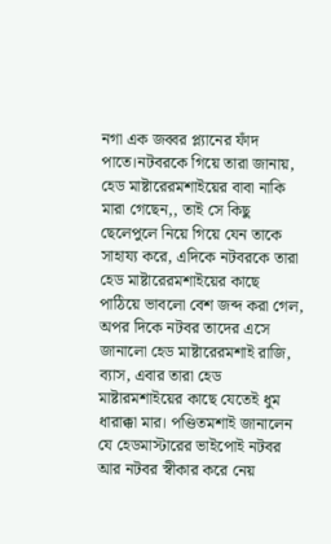নগা এক জব্বর প্ল্যানের ফাঁদ পাতে।নটবরকে গিয়ে তারা জানায়, হেড মাষ্টারেরমশাইয়ের বাবা নাকি মারা গেছেন,, তাই সে কিছু ছেলেপুলে নিয়ে গিয়ে যেন তাকে সাহায্য করে, এদিকে নটবরকে তারা হেড মাষ্টারেরমশাইয়ের কাছে পাঠিয়ে ভাবলো বেশ জব্দ করা গেল, অপর দিকে নটবর তাদের এসে জানালো হেড মাষ্টারেরমশাই রাজি, ব্যাস, এবার তারা হেড মাষ্টারমশাইয়ের কাছে যেতেই ধুম ধারাক্কা মার। পণ্ডিতমশাই জানালেন যে হেডমাস্টারের ভাইপোই নটবর আর নটবর স্বীকার করে নেয়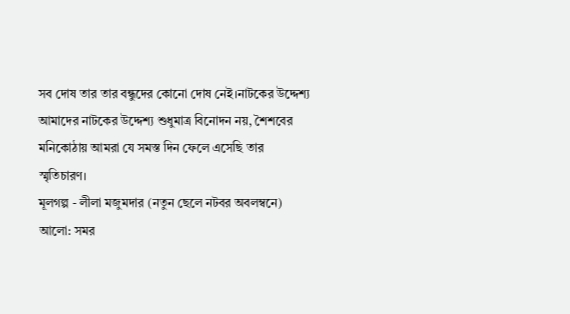সব দোষ তার তার বন্ধুদের কোনো দোষ নেই।নাটকের উদ্দেশ্য আমাদের নাটকের উদ্দেশ্য শুধুমাত্র বিনোদন নয়, শৈশবের মনিকোঠায় আমরা যে সমস্ত দিন ফেলে এসেছি তার স্মৃতিচারণ।
মূলগল্প - লীলা মজুমদার (নতুন ছেলে নটবর অবলম্বনে)
আলো: সমর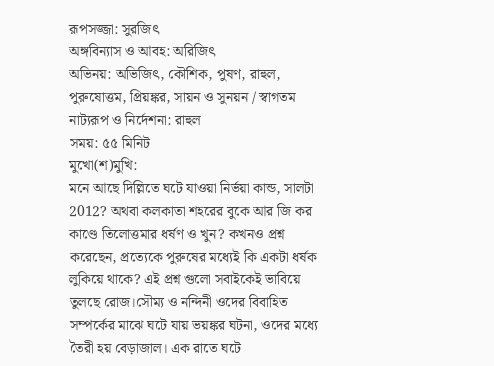রূপসজ্জা: সুরজিৎ
অঙ্গবিন্যাস ও আবহ: অরিজিৎ
অভিনয়: অভিজিৎ, কৌশিক, পুষণ, রাহুল, পুরুষোত্তম, প্রিয়ঙ্কর, সায়ন ও সুনয়ন / স্বাগতম
নাট্যরূপ ও নির্দেশনা: রাহুল
সময়: ৫৫ মিনিট
মুখো(শ)মুখি:
মনে আছে দিল্লিতে ঘটে যাওয়া নির্ভয়া কান্ড, সালটা 2012? অথবা কলকাতা শহরের বুকে আর জি কর কাণ্ডে তিলোত্তমার ধর্ষণ ও খুন? কখনও প্রশ্ন করেছেন, প্রত্যেকে পুরুষের মধ্যেই কি একটা ধর্ষক লুকিয়ে থাকে? এই প্রশ্ন গুলো সবাইকেই ভাবিয়ে তুলছে রোজ।সৌম্য ও নন্দিনী ওদের বিবাহিত সম্পর্কের মাঝে ঘটে যায় ভয়ঙ্কর ঘটনা, ওদের মধ্যে তৈরী হয় বেড়াজাল। এক রাতে ঘটে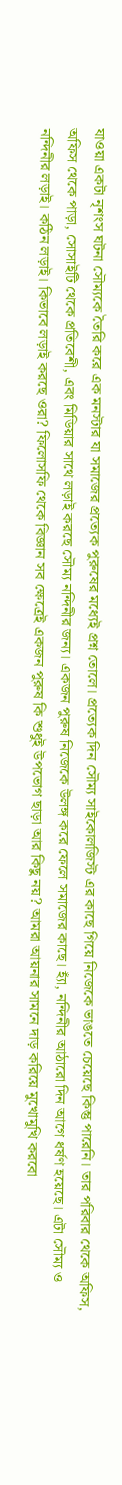যাওয়া একটা নৃশংস ঘটনা সৌম্যকে তৈরি করে এক মনস্টার যা সমাজের প্রত্যেক পুরুষের মধ্যেই প্রশ্ন তোলে। প্রত্যেক দিন সৌম্য সাইকোলজিস্ট এর কাছে গিয়ে নিজেকে ভাঙতে চেয়েছে কিন্তু পারেনি। তার পরিবার থেকে অফিস, অফিস থেকে পাড়া, সোসাইটি থেকে প্রতিবেশী, এবং মিডিয়ার সাথে লড়াই করছে সৌম্য নন্দিনীর জন্য। একজন পুরুষ নিজেকে উলঙ্গ করে ফেলে সমাজের কাছে। হ্যাঁ, নন্দিনীর আঠারো দিন আগে ধর্ষণ হয়েছে। এটা সৌম্য ও নন্দিনীর লড়াই। কঠিন লড়াই। কিভাবে লড়াই করছে ওরা? ফিলোসফি থেকে বিজ্ঞান সব ক্ষেত্রেই একজন পুরুষ কি শুধুই উপভোগ ছাড়া আর কিছু নয়? আমরা আয়নার সামনে দাড় করিয়ে মুখোমুখি করবো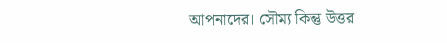আপনাদের। সৌম্য কিন্তু উত্তর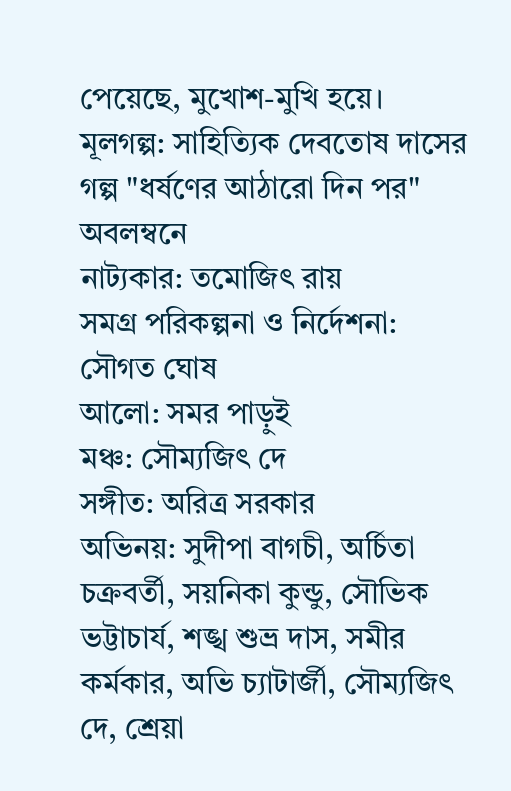পেয়েছে, মুখোশ-মুখি হয়ে।
মূলগল্প: সাহিত্যিক দেবতোষ দাসের গল্প "ধর্ষণের আঠারো দিন পর" অবলম্বনে
নাট্যকার: তমোজিৎ রায়
সমগ্র পরিকল্পনা ও নির্দেশনা: সৌগত ঘোষ
আলো: সমর পাড়ুই
মঞ্চ: সৌম্যজিৎ দে
সঙ্গীত: অরিত্র সরকার
অভিনয়: সুদীপা বাগচী, অর্চিতা চক্রবর্তী, সয়নিকা কুন্ডু, সৌভিক ভট্টাচার্য, শঙ্খ শুভ্র দাস, সমীর
কর্মকার, অভি চ্যাটার্জী, সৌম্যজিৎ দে, শ্রেয়া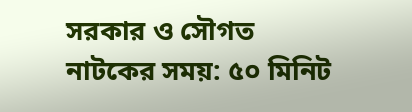সরকার ও সৌগত
নাটকের সময়: ৫০ মিনিট